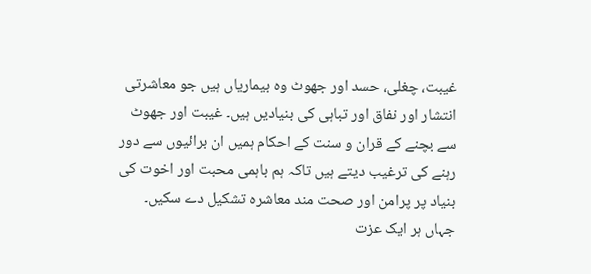غیبت، چغلی، حسد اور جھوٹ وہ بيمارياں ہیں جو معاشرتی انتشار اور نفاق اور تباہی کی بنیادیں ہیں۔ غیبت اور جھوٹ سے بچنے کے قران و سنت کے احکام ہمیں ان برائیوں سے دور رہنے کی ترغیب دیتے ہیں تاکہ ہم باہمی محبت اور اخوت کی بنیاد پر پرامن اور صحت مند معاشرہ تشکیل دے سکیں۔ جہاں ہر ایک عزت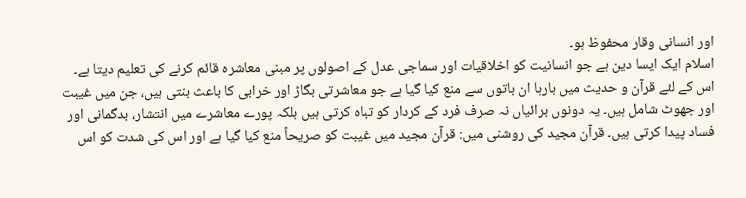اور انسانی وقار محفوظ ہو۔
اسلام ایک ایسا دین ہے جو انسانیت کو اخلاقیات اور سماجی عدل کے اصولوں پر مبنی معاشرہ قائم کرنے کی تعلیم دیتا ہے۔ اس کے لئے قرآن و حدیث میں بارہا ان باتوں سے منع کیا گیا ہے جو معاشرتی بگاڑ اور خرابی کا باعث بنتی ہیں، جن میں غیبت اور جھوٹ شامل ہیں۔ یہ دونوں برائیاں نہ صرف فرد کے کردار کو تباہ کرتی ہیں بلکہ پورے معاشرے میں انتشار، بدگمانی اور فساد پیدا کرتی ہیں۔ قرآن مجید کی روشنی میں: قرآن مجید میں غیبت کو صریحاً منع کیا گیا ہے اور اس کی شدت کو اس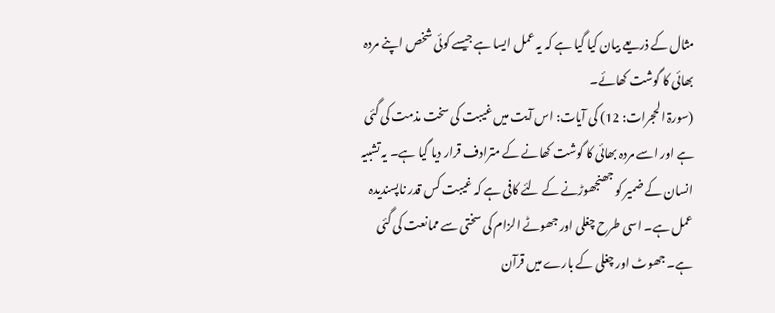مثال کے ذریعے بیان کیا گیا ہے کہ یہ عمل ایسا ہے جیسے کوئی شخص اپنے مردہ بھائی کا گوشت کھائے۔
(سورۃ الحجرات: 12) کی آیات: اس آیت میں غیبت کی سخت مذمت کی گئی ہے اور اسے مردہ بھائی کا گوشت کھانے کے مترادف قرار دیا گیا ہے۔ یہ تشبیہ انسان کے ضمیر کو جھنجھوڑنے کے لئے کافی ہے کہ غیبت کس قدر ناپسندیدہ عمل ہے۔ اسی طرح چغلی اور جھوٹے الزام کی سختی سے ممانعت کی گئی ہے۔ جھوٹ اور چغلی کے بارے میں قرآن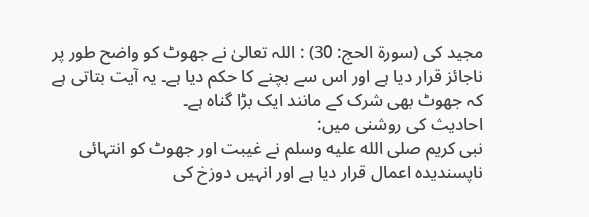مجید کی (سورۃ الحج: 30) : اللہ تعالیٰ نے جھوٹ کو واضح طور پر ناجائز قرار دیا ہے اور اس سے بچنے کا حکم دیا ہے۔ یہ آیت بتاتی ہے کہ جھوٹ بھی شرک کے مانند ایک بڑا گناہ ہے۔
احادیث کی روشنی میں:
نبی کریم صلى الله عليه وسلم نے غیبت اور جھوٹ کو انتہائی ناپسندیدہ اعمال قرار دیا ہے اور انہیں دوزخ کی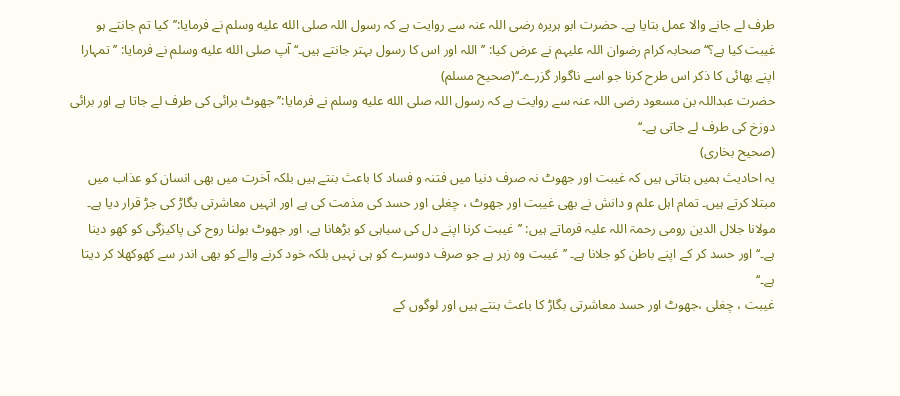طرف لے جانے والا عمل بتایا ہے۔ حضرت ابو ہریرہ رضی اللہ عنہ سے روایت ہے کہ رسول اللہ صلى الله عليه وسلم نے فرمایا:’’کیا تم جانتے ہو غیبت کیا ہے؟‘‘ صحابہ کرام رضوان اللہ علیہم نے عرض کیا: ’’اللہ اور اس کا رسول بہتر جانتے ہیں۔‘‘ آپ صلى الله عليه وسلم نے فرمایا: ’’تمہارا اپنے بھائی کا ذکر اس طرح کرنا جو اسے ناگوار گزرے۔‘‘(صحیح مسلم)
حضرت عبداللہ بن مسعود رضی اللہ عنہ سے روایت ہے کہ رسول اللہ صلى الله عليه وسلم نے فرمایا:’’جھوٹ برائی کی طرف لے جاتا ہے اور برائی دوزخ کی طرف لے جاتی ہے۔‘‘
(صحیح بخاری)
یہ احادیث ہمیں بتاتی ہیں کہ غیبت اور جھوٹ نہ صرف دنیا میں فتنہ و فساد کا باعث بنتے ہیں بلکہ آخرت میں بھی انسان کو عذاب میں مبتلا کرتے ہیں۔ تمام اہل علم و دانش نے بھی غیبت اور جھوٹ ، چغلی اور حسد کی مذمت کی ہے اور انہیں معاشرتی بگاڑ کی جڑ قرار دیا ہے۔ مولانا جلال الدین رومی رحمۃ اللہ علیہ فرماتے ہیں: ’’غیبت کرنا اپنے دل کی سیاہی کو بڑھانا ہے، اور جھوٹ بولنا روح کی پاکیزگی کو کھو دینا ہے۔‘‘اور حسد کر کے اپنے باطن کو جلانا ہے۔ ’’غیبت وہ زہر ہے جو صرف دوسرے کو ہی نہیں بلکہ خود کرنے والے کو بھی اندر سے کھوکھلا کر دیتا ہے۔‘‘
غیبت ، چغلی ،جھوٹ اور حسد معاشرتی بگاڑ کا باعث بنتے ہیں اور لوگوں کے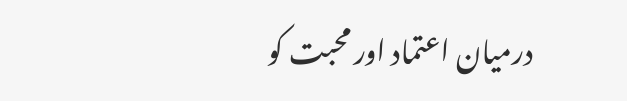درمیان اعتماد اور محبت کو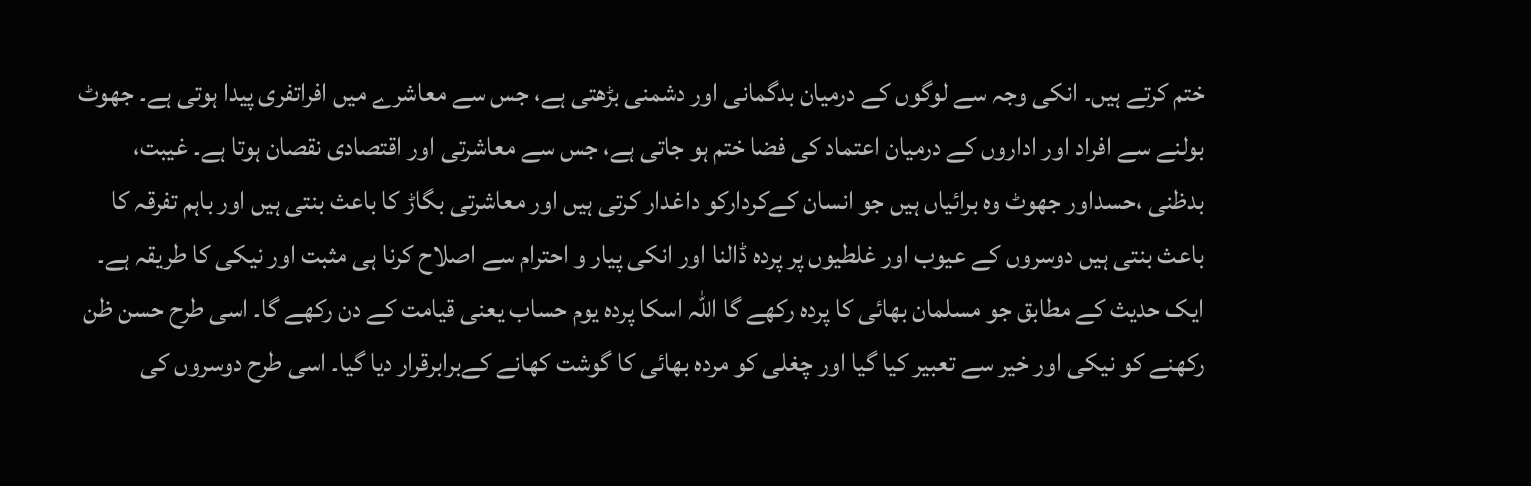ختم کرتے ہیں۔ انکی وجہ سے لوگوں کے درمیان بدگمانی اور دشمنی بڑھتی ہے، جس سے معاشرے میں افراتفری پیدا ہوتی ہے۔ جھوٹ بولنے سے افراد اور اداروں کے درمیان اعتماد کی فضا ختم ہو جاتی ہے، جس سے معاشرتی اور اقتصادی نقصان ہوتا ہے۔ غیبت، بدظنی ،حسداور جھوٹ وہ برائیاں ہیں جو انسان کےکردارکو داغدار کرتی ہیں اور معاشرتی بگاڑ کا باعث بنتی ہیں اور باہم تفرقہ کا باعث بنتی ہیں دوسروں کے عیوب اور غلطيوں پر پردہ ڈالنا اور انکی پیار و احترام سے اصلاح کرنا ہی مثبت اور نیکی کا طریقہ ہے۔ ایک حديث کے مطابق جو مسلمان بھائی کا پردہ رکھے گا اللہ اسکا پردہ یوم حساب یعنی قیامت کے دن رکھے گا۔ اسی طرح حسن ظن رکھنے کو نیکی اور خیر سے تعبیر کیا گیا اور چغلی كو مردہ بھائی کا گوشت کھانے کےبرابرقرار دیا گیا۔ اسی طرح دوسروں کی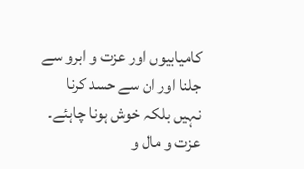کامیابیوں اور عزت و ابرو سے جلنا اور ان سے حسد کرنا نہیں بلکہ خوش ہونا چاہئے۔ عزت و مال و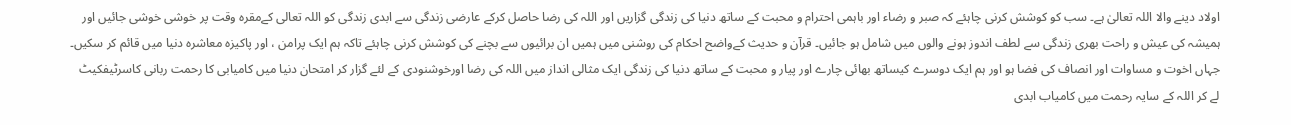اولاد دینے والا اللہ تعالیٰ ہے۔ سب کو کوشش کرنی چاہئے کہ صبر و رضاء اور باہمی احترام و محبت کے ساتھ دنیا کی زندگی گزاریں اور اللہ کی رضا حاصل كرکے عارضی زندگی سے ابدی زندگی کو اللہ تعالی کےمقرہ وقت پر خوشی خوشی جائیں اور ہمیشہ کی عیش و راحت بھری زندگی سے لطف اندوز ہونے والوں میں شامل ہو جائیں۔ قرآن و حدیث كےواضح احکام کی روشنی میں ہمیں ان برائیوں سے بچنے کی کوشش کرنی چاہئے تاکہ ہم ایک پرامن ، اور پاکیزہ معاشرہ دنیا میں قائم کر سکیں۔ جہاں اخوت و مساوات اور انصاف کی فضا ہو اور ہم ايک دوسرے کیساتھ بھائی چارے اور پیار و محبت كے ساتھ دنیا کی زندگی ایک مثالی انداز میں اللہ کی رضا اورخوشنودی کے لئے گزار کر امتحان دنيا میں کامیابی کا رحمت ربانی کاسرٹیفکیٹ لے کر اللہ کے سایہ رحمت میں کامیاب ابدی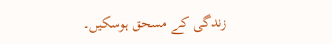زندگی کے مسحق ہوسکیں۔